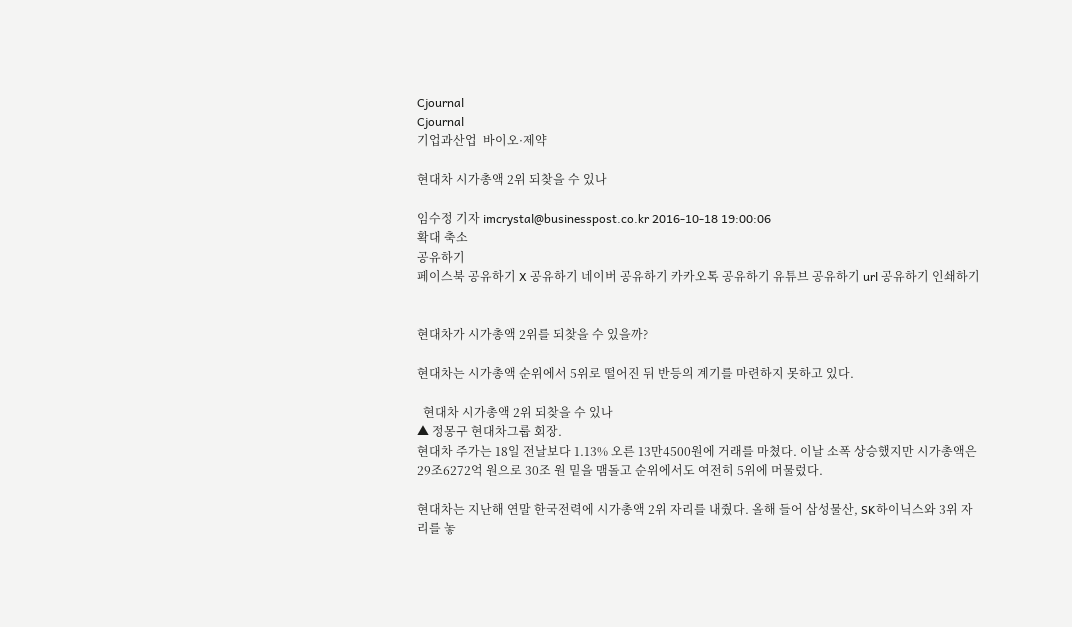Cjournal
Cjournal
기업과산업  바이오·제약

현대차 시가총액 2위 되찾을 수 있나

임수정 기자 imcrystal@businesspost.co.kr 2016-10-18 19:00:06
확대 축소
공유하기
페이스북 공유하기 X 공유하기 네이버 공유하기 카카오톡 공유하기 유튜브 공유하기 url 공유하기 인쇄하기


현대차가 시가총액 2위를 되찾을 수 있을까?

현대차는 시가총액 순위에서 5위로 떨어진 뒤 반등의 계기를 마련하지 못하고 있다.

  현대차 시가총액 2위 되찾을 수 있나
▲ 정몽구 현대차그룹 회장.
현대차 주가는 18일 전날보다 1.13% 오른 13만4500원에 거래를 마쳤다. 이날 소폭 상승했지만 시가총액은 29조6272억 원으로 30조 원 밑을 맴돌고 순위에서도 여전히 5위에 머물렀다.

현대차는 지난해 연말 한국전력에 시가총액 2위 자리를 내줬다. 올해 들어 삼성물산, SK하이닉스와 3위 자리를 놓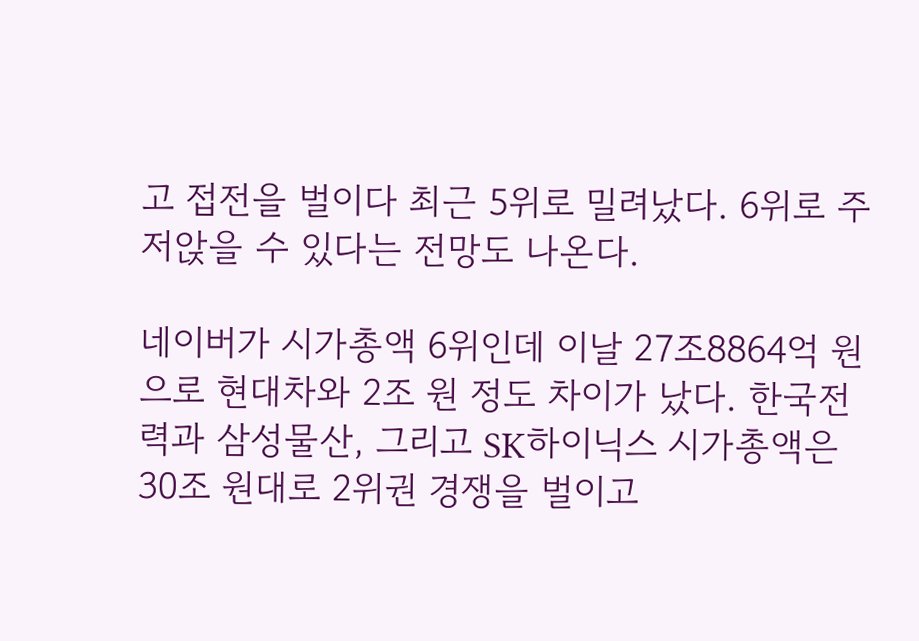고 접전을 벌이다 최근 5위로 밀려났다. 6위로 주저앉을 수 있다는 전망도 나온다.

네이버가 시가총액 6위인데 이날 27조8864억 원으로 현대차와 2조 원 정도 차이가 났다. 한국전력과 삼성물산, 그리고 SK하이닉스 시가총액은 30조 원대로 2위권 경쟁을 벌이고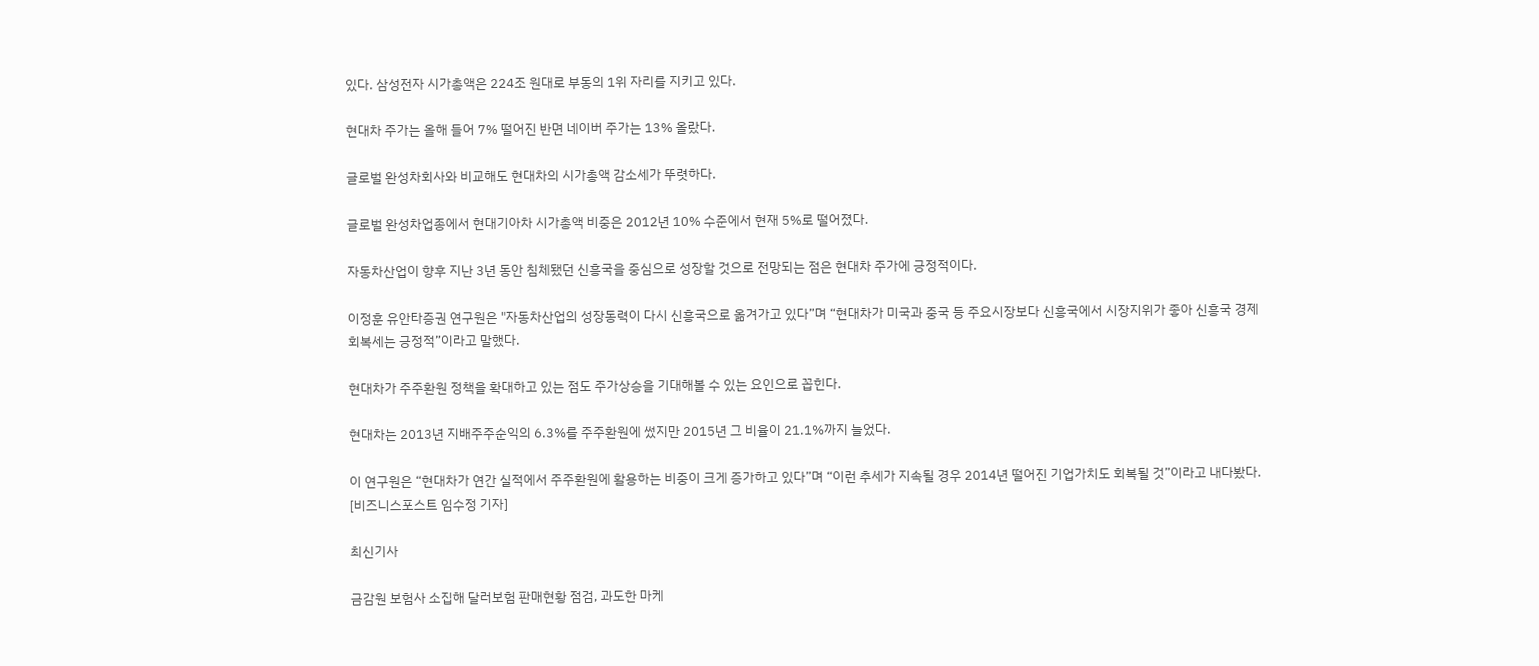있다. 삼성전자 시가총액은 224조 원대로 부동의 1위 자리를 지키고 있다.

현대차 주가는 올해 들어 7% 떨어진 반면 네이버 주가는 13% 올랐다.

글로벌 완성차회사와 비교해도 현대차의 시가총액 감소세가 뚜렷하다.

글로벌 완성차업종에서 현대기아차 시가총액 비중은 2012년 10% 수준에서 현재 5%로 떨어졌다.

자동차산업이 향후 지난 3년 동안 침체됐던 신흥국을 중심으로 성장할 것으로 전망되는 점은 현대차 주가에 긍정적이다.

이정훈 유안타증권 연구원은 "자동차산업의 성장동력이 다시 신흥국으로 옮겨가고 있다”며 “현대차가 미국과 중국 등 주요시장보다 신흥국에서 시장지위가 좋아 신흥국 경제회복세는 긍정적”이라고 말했다.

현대차가 주주환원 정책을 확대하고 있는 점도 주가상승을 기대해볼 수 있는 요인으로 꼽힌다.

현대차는 2013년 지배주주순익의 6.3%를 주주환원에 썼지만 2015년 그 비율이 21.1%까지 늘었다.

이 연구원은 “현대차가 연간 실적에서 주주환원에 활용하는 비중이 크게 증가하고 있다”며 “이런 추세가 지속될 경우 2014년 떨어진 기업가치도 회복될 것”이라고 내다봤다. [비즈니스포스트 임수정 기자]

최신기사

금감원 보험사 소집해 달러보험 판매현황 점검, 과도한 마케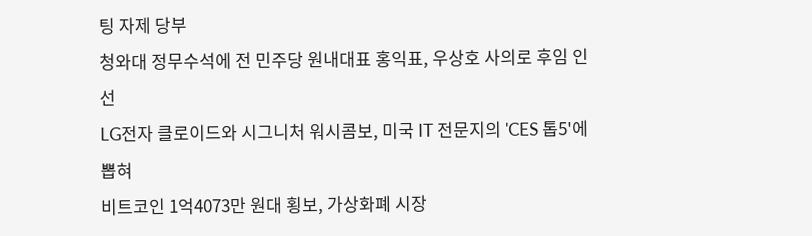팅 자제 당부
청와대 정무수석에 전 민주당 원내대표 홍익표, 우상호 사의로 후임 인선
LG전자 클로이드와 시그니처 워시콤보, 미국 IT 전문지의 'CES 톱5'에 뽑혀
비트코인 1억4073만 원대 횡보, 가상화폐 시장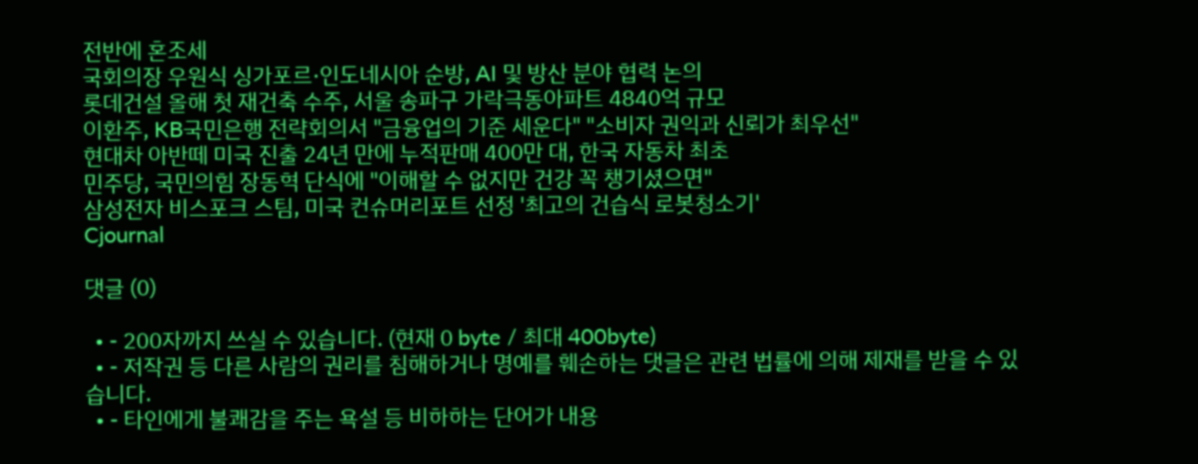전반에 혼조세
국회의장 우원식 싱가포르·인도네시아 순방, AI 및 방산 분야 협력 논의
롯데건설 올해 첫 재건축 수주, 서울 송파구 가락극동아파트 4840억 규모
이환주, KB국민은행 전략회의서 "금융업의 기준 세운다" "소비자 권익과 신뢰가 최우선"
현대차 아반떼 미국 진출 24년 만에 누적판매 400만 대, 한국 자동차 최초
민주당, 국민의힘 장동혁 단식에 "이해할 수 없지만 건강 꼭 챙기셨으면"
삼성전자 비스포크 스팀, 미국 컨슈머리포트 선정 '최고의 건습식 로봇청소기'
Cjournal

댓글 (0)

  • - 200자까지 쓰실 수 있습니다. (현재 0 byte / 최대 400byte)
  • - 저작권 등 다른 사람의 권리를 침해하거나 명예를 훼손하는 댓글은 관련 법률에 의해 제재를 받을 수 있습니다.
  • - 타인에게 불쾌감을 주는 욕설 등 비하하는 단어가 내용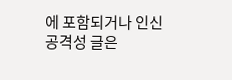에 포함되거나 인신공격성 글은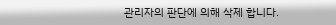관리자의 판단에 의해 삭제 합니다.